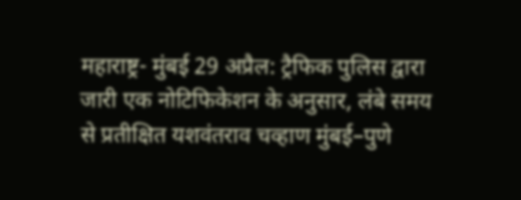महाराष्ट्र- मुंबई 29 अप्रैल: ट्रैफिक पुलिस द्वारा जारी एक नोटिफिकेशन के अनुसार, लंबे समय से प्रतीक्षित यशवंतराव चव्हाण मुंबई–पुणे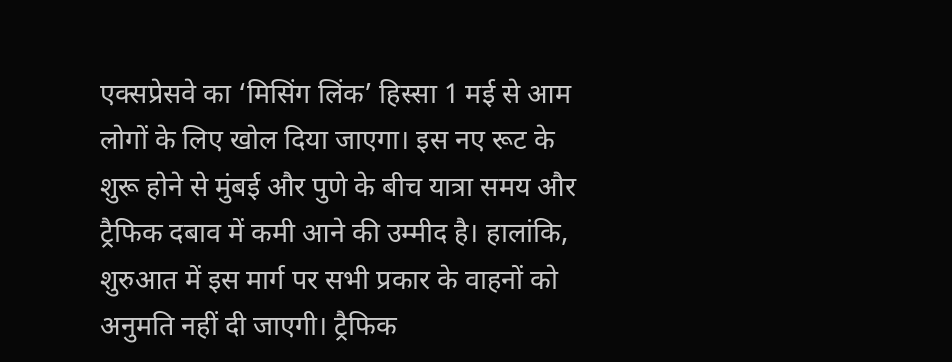एक्सप्रेसवे का ‘मिसिंग लिंक’ हिस्सा 1 मई से आम लोगों के लिए खोल दिया जाएगा। इस नए रूट के शुरू होने से मुंबई और पुणे के बीच यात्रा समय और ट्रैफिक दबाव में कमी आने की उम्मीद है। हालांकि, शुरुआत में इस मार्ग पर सभी प्रकार के वाहनों को अनुमति नहीं दी जाएगी। ट्रैफिक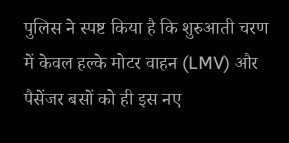पुलिस ने स्पष्ट किया है कि शुरुआती चरण में केवल हल्के मोटर वाहन (LMV) और पैसेंजर बसों को ही इस नए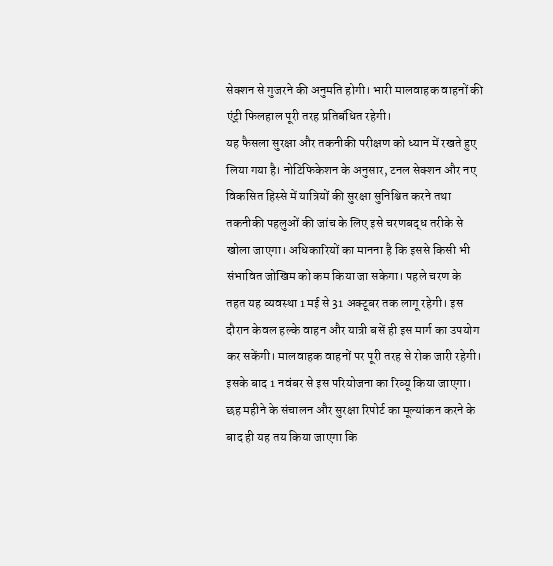सेक्शन से गुजरने की अनुमति होगी। भारी मालवाहक वाहनों की एंट्री फिलहाल पूरी तरह प्रतिबंधित रहेगी।
यह फैसला सुरक्षा और तकनीकी परीक्षण को ध्यान में रखते हुए लिया गया है। नोटिफिकेशन के अनुसार, टनल सेक्शन और नए विकसित हिस्से में यात्रियों की सुरक्षा सुनिश्चित करने तथा तकनीकी पहलुओं की जांच के लिए इसे चरणबद्ध तरीके से खोला जाएगा। अधिकारियों का मानना है कि इससे किसी भी संभावित जोखिम को कम किया जा सकेगा। पहले चरण के तहत यह व्यवस्था 1 मई से 31 अक्टूबर तक लागू रहेगी। इस दौरान केवल हल्के वाहन और यात्री बसें ही इस मार्ग का उपयोग कर सकेंगी। मालवाहक वाहनों पर पूरी तरह से रोक जारी रहेगी।
इसके बाद 1 नवंबर से इस परियोजना का रिव्यू किया जाएगा। छह महीने के संचालन और सुरक्षा रिपोर्ट का मूल्यांकन करने के बाद ही यह तय किया जाएगा कि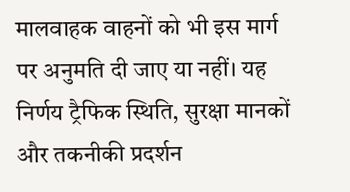मालवाहक वाहनों को भी इस मार्ग पर अनुमति दी जाए या नहीं। यह निर्णय ट्रैफिक स्थिति, सुरक्षा मानकों और तकनीकी प्रदर्शन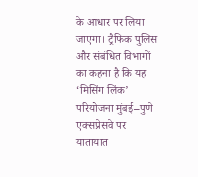के आधार पर लिया जाएगा। ट्रैफिक पुलिस और संबंधित विभागों का कहना है कि यह ‘मिसिंग लिंक’ परियोजना मुंबई–पुणे एक्सप्रेसवे पर यातायात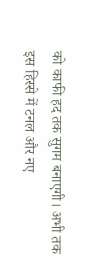को काफी हद तक सुगम बनाएगी। अभी तक इस हिस्से में टनल और नए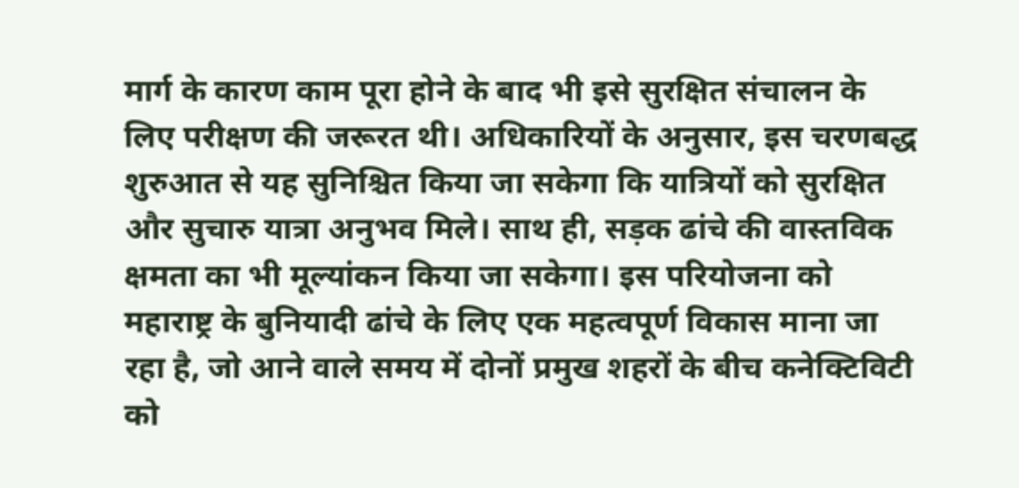मार्ग के कारण काम पूरा होने के बाद भी इसे सुरक्षित संचालन के लिए परीक्षण की जरूरत थी। अधिकारियों के अनुसार, इस चरणबद्ध शुरुआत से यह सुनिश्चित किया जा सकेगा कि यात्रियों को सुरक्षित और सुचारु यात्रा अनुभव मिले। साथ ही, सड़क ढांचे की वास्तविक क्षमता का भी मूल्यांकन किया जा सकेगा। इस परियोजना को महाराष्ट्र के बुनियादी ढांचे के लिए एक महत्वपूर्ण विकास माना जा रहा है, जो आने वाले समय में दोनों प्रमुख शहरों के बीच कनेक्टिविटी को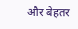और बेहतर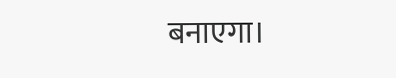बनाएगा।